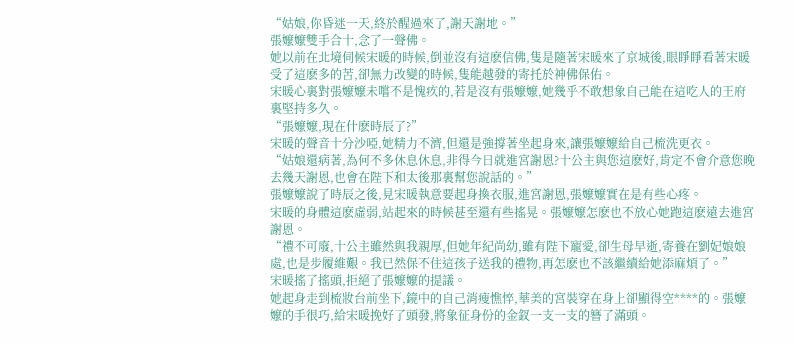“姑娘,你昏迷一天,終於醒過來了,謝天謝地。”
張嬤嬤雙手合十,念了一聲佛。
她以前在北境伺候宋暖的時候,倒並沒有這麽信佛,隻是隨著宋暖來了京城後,眼睜睜看著宋暖受了這麽多的苦,卻無力改變的時候,隻能越發的寄托於神佛保佑。
宋暖心裏對張嬤嬤未嚐不是愧疚的,若是沒有張嬤嬤,她幾乎不敢想象自己能在這吃人的王府裏堅持多久。
“張嬤嬤,現在什麽時辰了?”
宋暖的聲音十分沙啞,她精力不濟,但還是強撐著坐起身來,讓張嬤嬤給自己梳洗更衣。
“姑娘還病著,為何不多休息休息,非得今日就進宮謝恩?十公主與您這麽好,肯定不會介意您晚去幾天謝恩,也會在陛下和太後那裏幫您說話的。”
張嬤嬤說了時辰之後,見宋暖執意要起身換衣服,進宮謝恩,張嬤嬤實在是有些心疼。
宋暖的身體這麽虛弱,站起來的時候甚至還有些搖晃。張嬤嬤怎麽也不放心她跑這麽遠去進宮謝恩。
“禮不可廢,十公主雖然與我親厚,但她年紀尚幼,雖有陛下寵愛,卻生母早逝,寄養在劉妃娘娘處,也是步履維艱。我已然保不住這孩子送我的禮物,再怎麽也不該繼續給她添麻煩了。”
宋暖搖了搖頭,拒絕了張嬤嬤的提議。
她起身走到梳妝台前坐下,鏡中的自己消瘦憔悴,華美的宮裝穿在身上卻顯得空****的。張嬤嬤的手很巧,給宋暖挽好了頭發,將象征身份的金釵一支一支的簪了滿頭。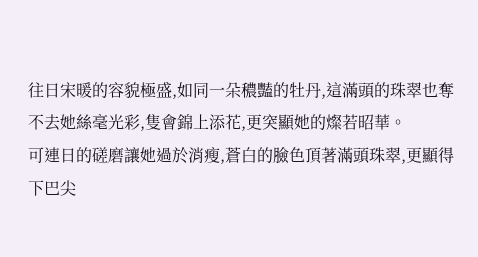往日宋暖的容貌極盛,如同一朵穠豔的牡丹,這滿頭的珠翠也奪不去她絲毫光彩,隻會錦上添花,更突顯她的燦若昭華。
可連日的磋磨讓她過於消瘦,蒼白的臉色頂著滿頭珠翠,更顯得下巴尖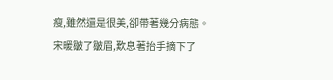瘦,雖然還是很美,卻帶著幾分病態。
宋暖皺了皺眉,歎息著抬手摘下了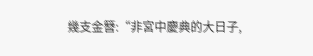幾支金簪:“非宮中慶典的大日子,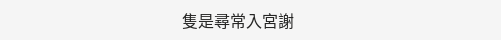隻是尋常入宮謝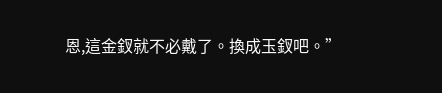恩,這金釵就不必戴了。換成玉釵吧。”